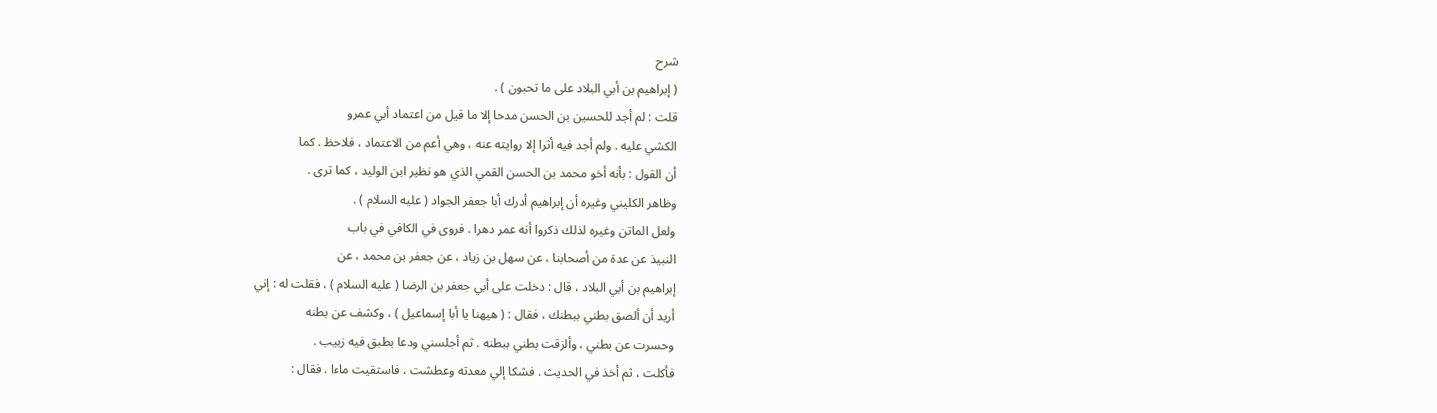شرح
( إبراهيم بن أبي البلاد على ما تحبون ) .
قلت : لم أجد للحسين بن الحسن مدحا إلا ما قيل من اعتماد أبي عمرو
الكشي عليه . ولم أجد فيه أثرا إلا روايته عنه ، وهي أعم من الاعتماد ، فلاحظ . كما
أن القول : بأنه أخو محمد بن الحسن القمي الذي هو نظير ابن الوليد ، كما ترى .
وظاهر الكليني وغيره أن إبراهيم أدرك أبا جعفر الجواد ( عليه السلام ) .
ولعل الماتن وغيره لذلك ذكروا أنه عمر دهرا . فروى في الكافي في باب
النبيذ عن عدة من أصحابنا ، عن سهل بن زياد ، عن جعفر بن محمد ، عن
إبراهيم بن أبي البلاد ، قال : دخلت على أبي جعفر بن الرضا ( عليه السلام ) ، فقلت له : إني
أريد أن ألصق بطني ببطنك ، فقال : ( هيهنا يا أبا إسماعيل ) ، وكشف عن بطنه
وحسرت عن بطني ، وألزقت بطني ببطنه . ثم أجلسني ودعا بطبق فيه زبيب .
فأكلت ، ثم أخذ في الحديث . فشكا إلي معدته وعطشت ، فاستقيت ماءا . فقال :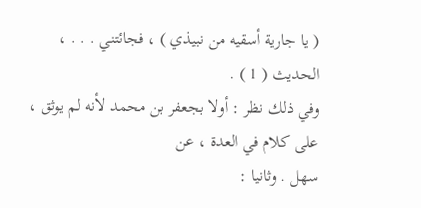( يا جارية أسقيه من نبيذي ) ، فجائتني . . . ، الحديث ( 1 ) .
وفي ذلك نظر : أولا بجعفر بن محمد لأنه لم يوثق ، على كلام في العدة ، عن
سهل . وثانيا :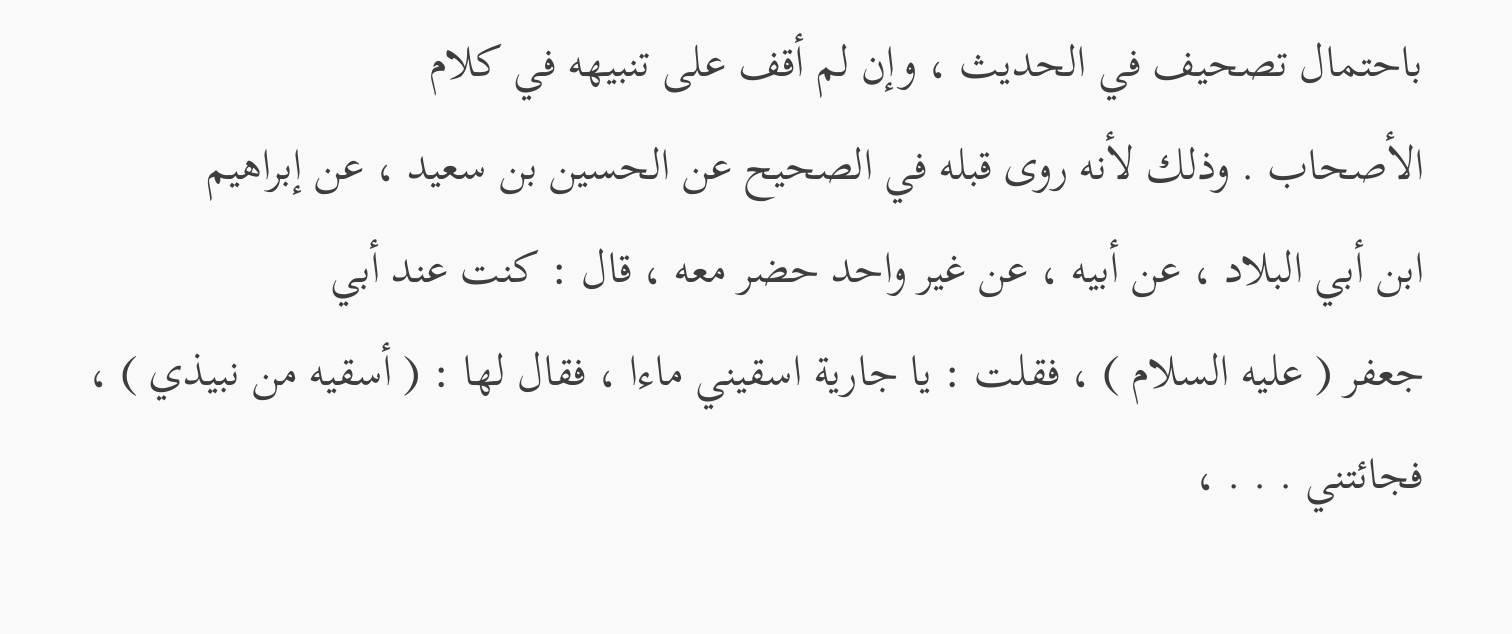باحتمال تصحيف في الحديث ، وإن لم أقف على تنبيهه في كلام
الأصحاب . وذلك لأنه روى قبله في الصحيح عن الحسين بن سعيد ، عن إبراهيم
ابن أبي البلاد ، عن أبيه ، عن غير واحد حضر معه ، قال : كنت عند أبي
جعفر ( عليه السلام ) ، فقلت : يا جارية اسقيني ماءا ، فقال لها : ( أسقيه من نبيذي ) ،
فجائتني . . . ،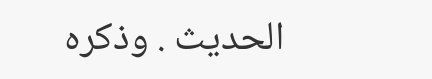الحديث . وذكره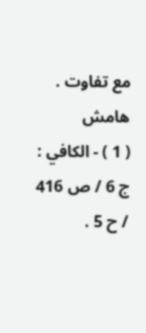مع تفاوت .
هامش
( 1 ) - الكافي : ج 6 / ص 416 / ح 5 .